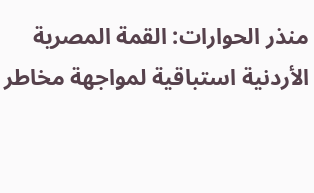منذر الحوارات: القمة المصرية الأردنية استباقية لمواجهة مخاطر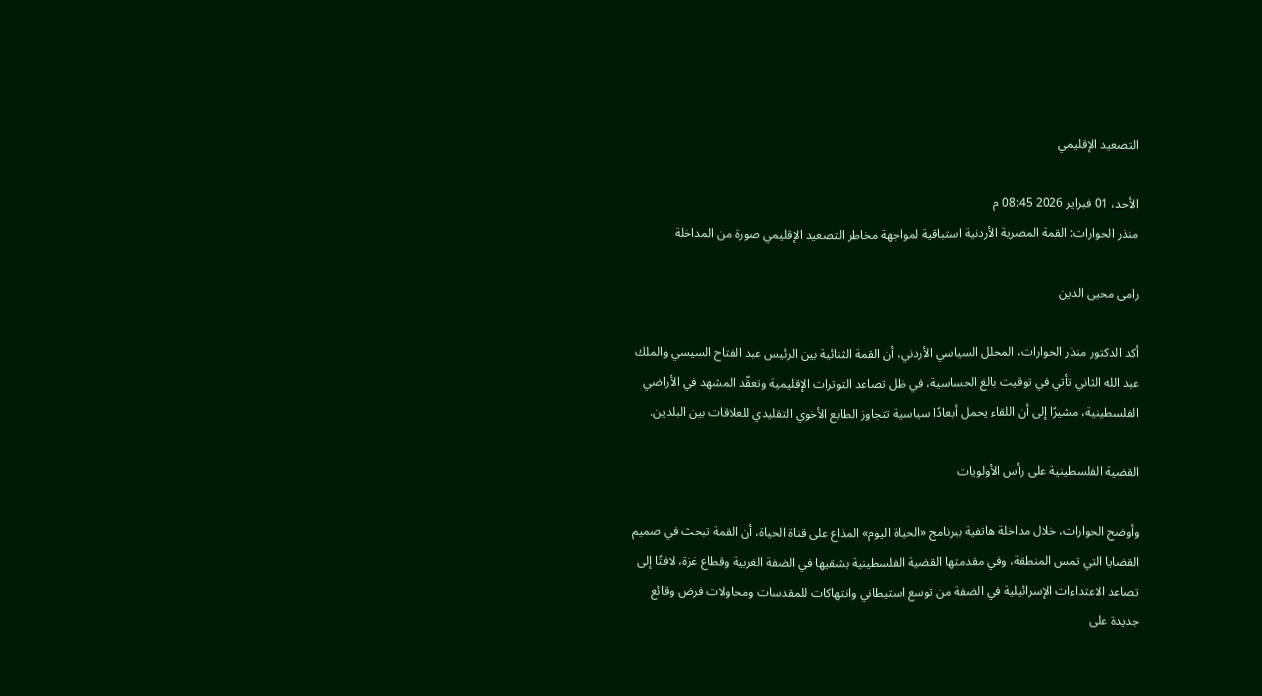التصعيد الإقليمي

الأحد، 01 فبراير 2026 08:45 م
منذر الحوارات: القمة المصرية الأردنية استباقية لمواجهة مخاطر التصعيد الإقليمي صورة من المداخلة

رامى محيى الدين

أكد الدكتور منذر الحوارات، المحلل السياسي الأردني، أن القمة الثنائية بين الرئيس عبد الفتاح السيسي والملك عبد الله الثاني تأتي في توقيت بالغ الحساسية، في ظل تصاعد التوترات الإقليمية وتعقّد المشهد في الأراضي الفلسطينية، مشيرًا إلى أن اللقاء يحمل أبعادًا سياسية تتجاوز الطابع الأخوي التقليدي للعلاقات بين البلدين.

القضية الفلسطينية على رأس الأولويات

وأوضح الحوارات، خلال مداخلة هاتفية ببرنامج «الحياة اليوم» المذاع على قناة الحياة، أن القمة تبحث في صميم القضايا التي تمس المنطقة، وفي مقدمتها القضية الفلسطينية بشقيها في الضفة الغربية وقطاع غزة، لافتًا إلى تصاعد الاعتداءات الإسرائيلية في الضفة من توسع استيطاني وانتهاكات للمقدسات ومحاولات فرض وقائع جديدة على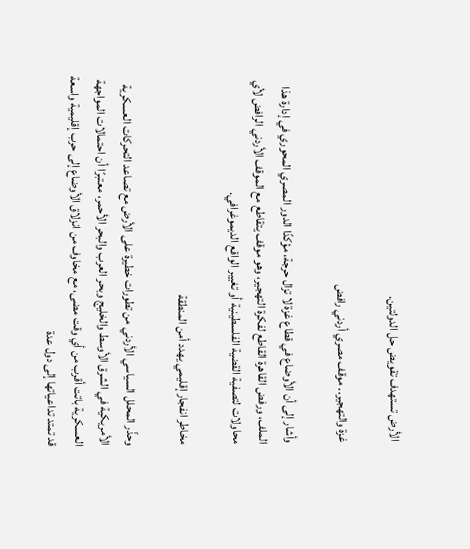الأرض تستهدف تقويض حل الدولتين.

غزة والتهجير.. موقف مصري أردني رافض

وأشار إلى أن الأوضاع في قطاع غزة لا تزال حرجة، مؤكدًا الدور المصري المحوري في إدارة هذا الملف، ورفض القاهرة القاطع لفكرة التهجير، وهو موقف يتقاطع مع الموقف الأردني الرافض لأي محاولات لتصفية القضية الفلسطينية أو تغيير الواقع الديموغرافي.

مخاطر انفجار إقليمي يهدد أمن المنطقة

وحذّر المحلل السياسي الأردني من تطورات خطيرة على الأرض مع تصاعد التحركات العسكرية الأمريكية في الشرق الأوسط والخليج وبحر العرب والبحر الأحمر، معتبرًا أن احتمالات المواجهة العسكرية باتت أقرب من أي وقت مضى، مع مخاوف من انزلاق الأوضاع إلى حرب إقليمية واسعة قد تمتد تداعياتها إلى دول عدة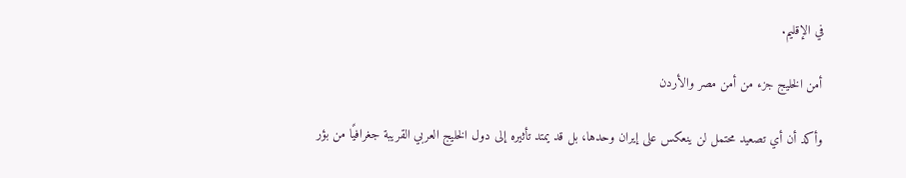في الإقليم.

أمن الخليج جزء من أمن مصر والأردن

وأكد أن أي تصعيد محتمل لن ينعكس على إيران وحدها، بل قد يمتد تأثيره إلى دول الخليج العربي القريبة جغرافيًا من بؤر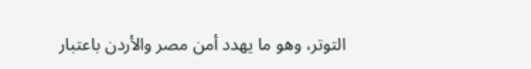التوتر، وهو ما يهدد أمن مصر والأردن باعتبار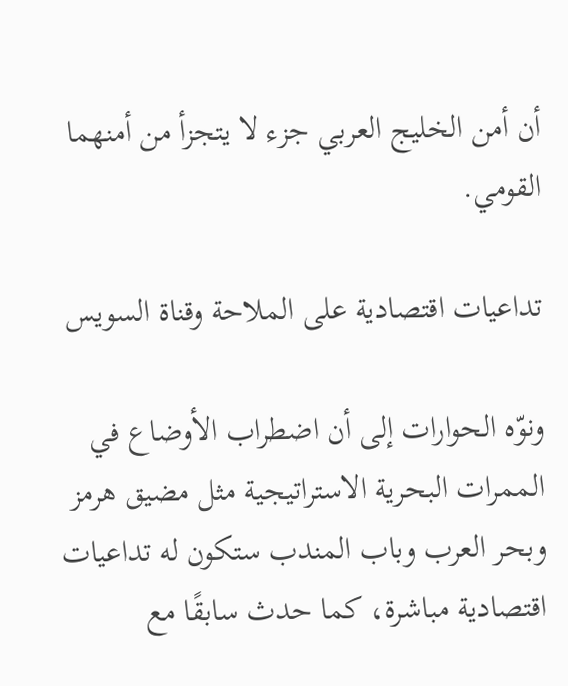أن أمن الخليج العربي جزء لا يتجزأ من أمنهما القومي.

تداعيات اقتصادية على الملاحة وقناة السويس

ونوّه الحوارات إلى أن اضطراب الأوضاع في الممرات البحرية الاستراتيجية مثل مضيق هرمز وبحر العرب وباب المندب ستكون له تداعيات اقتصادية مباشرة، كما حدث سابقًا مع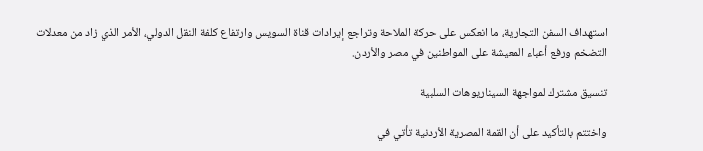استهداف السفن التجارية، ما انعكس على حركة الملاحة وتراجع إيرادات قناة السويس وارتفاع كلفة النقل الدولي، الأمر الذي زاد من معدلات التضخم ورفع أعباء المعيشة على المواطنين في مصر والأردن.

تنسيق مشترك لمواجهة السيناريوهات السلبية

واختتم بالتأكيد على أن القمة المصرية الأردنية تأتي في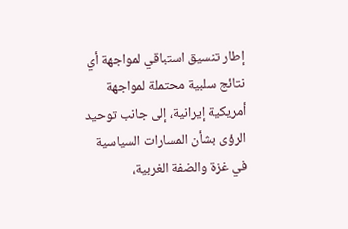إطار تنسيق استباقي لمواجهة أي نتائج سلبية محتملة لمواجهة أمريكية إيرانية، إلى جانب توحيد الرؤى بشأن المسارات السياسية في غزة والضفة الغربية،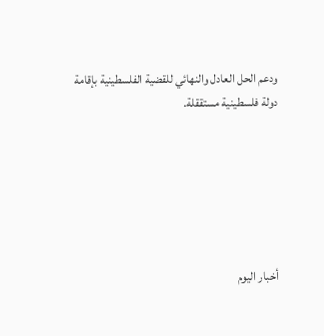ودعم الحل العادل والنهائي للقضية الفلسطينية بإقامة دولة فلسطينية مستققلة.






أخبار اليوم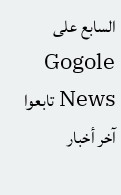السابع على Gogole News تابعوا آخر أخبار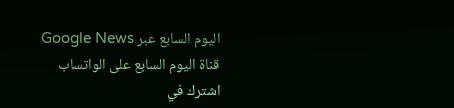اليوم السابع عبر Google News
قناة اليوم السابع على الواتساب اشترك في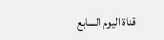قناة اليوم السابع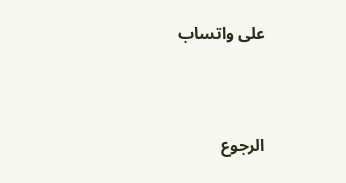على واتساب



الرجوع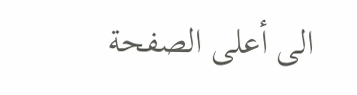الى أعلى الصفحة